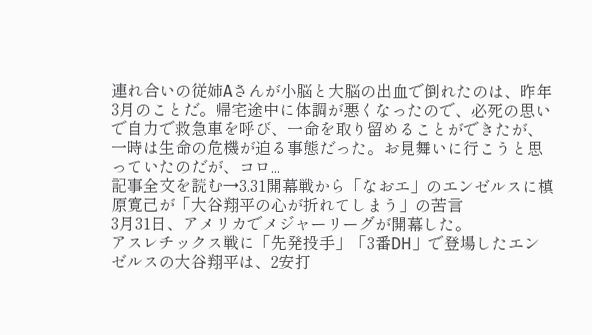連れ合いの従姉Aさんが小脳と大脳の出血で倒れたのは、昨年3月のことだ。帰宅途中に体調が悪くなったので、必死の思いで自力で救急車を呼び、一命を取り留めることができたが、一時は生命の危機が迫る事態だった。お見舞いに行こうと思っていたのだが、コロ...
記事全文を読む→3.31開幕戦から「なおエ」のエンゼルスに槙原寛己が「大谷翔平の心が折れてしまう」の苦言
3月31日、アメリカでメジャーリーグが開幕した。
アスレチックス戦に「先発投手」「3番DH」で登場したエンゼルスの大谷翔平は、2安打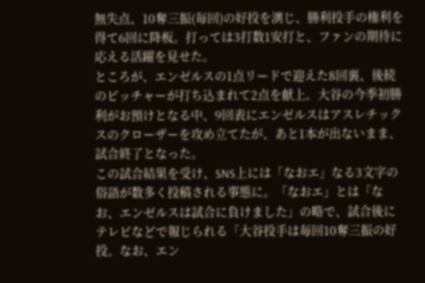無失点、10奪三振(毎回)の好投を演じ、勝利投手の権利を得て6回に降板。打っては3打数1安打と、ファンの期待に応える活躍を見せた。
ところが、エンゼルスの1点リードで迎えた8回裏、後続のピッチャーが打ち込まれて2点を献上。大谷の今季初勝利がお預けとなる中、9回表にエンゼルスはアスレチックスのクローザーを攻め立てたが、あと1本が出ないまま、試合終了となった。
この試合結果を受け、SNS上には「なおエ」なる3文字の俗語が数多く投稿される事態に。「なおエ」とは「なお、エンゼルスは試合に負けました」の略で、試合後にテレビなどで報じられる「大谷投手は毎回10奪三振の好投。なお、エン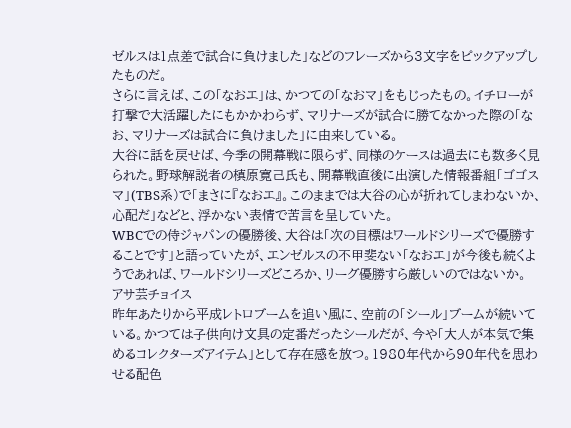ゼルスは1点差で試合に負けました」などのフレーズから3文字をピックアップしたものだ。
さらに言えば、この「なおエ」は、かつての「なおマ」をもじったもの。イチローが打撃で大活躍したにもかかわらず、マリナーズが試合に勝てなかった際の「なお、マリナーズは試合に負けました」に由来している。
大谷に話を戻せば、今季の開幕戦に限らず、同様のケースは過去にも数多く見られた。野球解説者の槙原寛己氏も、開幕戦直後に出演した情報番組「ゴゴスマ」(TBS系)で「まさに『なおエ』。このままでは大谷の心が折れてしまわないか、心配だ」などと、浮かない表情で苦言を呈していた。
WBCでの侍ジャパンの優勝後、大谷は「次の目標はワールドシリーズで優勝することです」と語っていたが、エンゼルスの不甲斐ない「なおエ」が今後も続くようであれば、ワールドシリーズどころか、リーグ優勝すら厳しいのではないか。
アサ芸チョイス
昨年あたりから平成レトロブームを追い風に、空前の「シール」ブームが続いている。かつては子供向け文具の定番だったシールだが、今や「大人が本気で集めるコレクターズアイテム」として存在感を放つ。1980年代から90年代を思わせる配色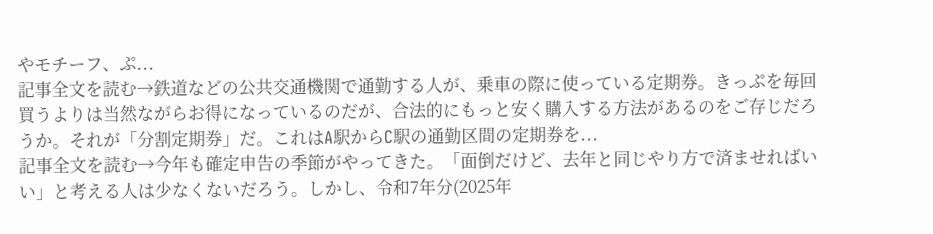やモチーフ、ぷ...
記事全文を読む→鉄道などの公共交通機関で通勤する人が、乗車の際に使っている定期券。きっぷを毎回買うよりは当然ながらお得になっているのだが、合法的にもっと安く購入する方法があるのをご存じだろうか。それが「分割定期券」だ。これはA駅からC駅の通勤区間の定期券を...
記事全文を読む→今年も確定申告の季節がやってきた。「面倒だけど、去年と同じやり方で済ませればいい」と考える人は少なくないだろう。しかし、令和7年分(2025年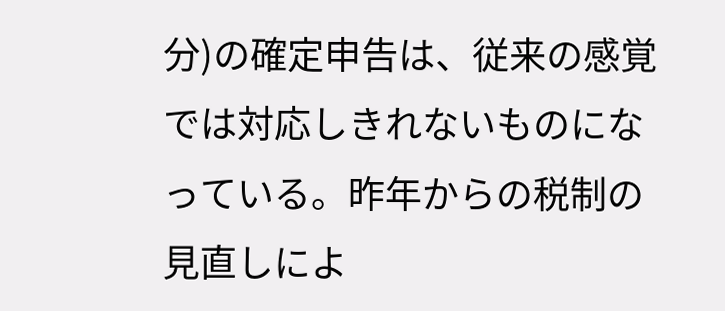分)の確定申告は、従来の感覚では対応しきれないものになっている。昨年からの税制の見直しによ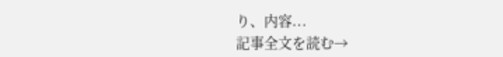り、内容...
記事全文を読む→